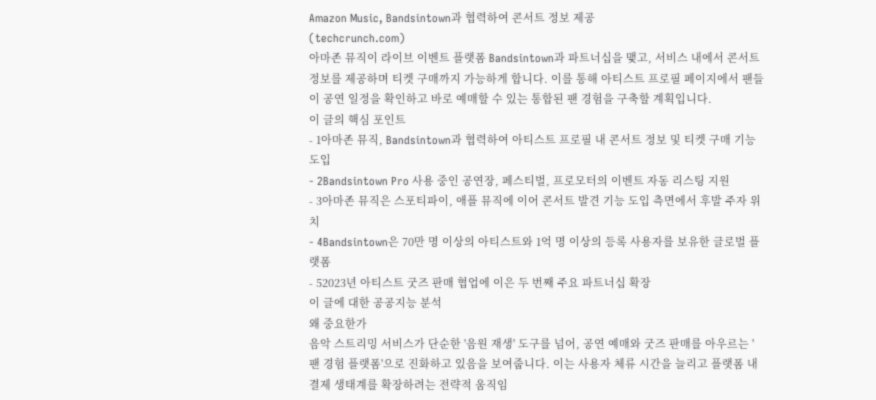Amazon Music, Bandsintown과 협력하여 콘서트 정보 제공
(techcrunch.com)
아마존 뮤직이 라이브 이벤트 플랫폼 Bandsintown과 파트너십을 맺고, 서비스 내에서 콘서트 정보를 제공하며 티켓 구매까지 가능하게 합니다. 이를 통해 아티스트 프로필 페이지에서 팬들이 공연 일정을 확인하고 바로 예매할 수 있는 통합된 팬 경험을 구축할 계획입니다.
이 글의 핵심 포인트
- 1아마존 뮤직, Bandsintown과 협력하여 아티스트 프로필 내 콘서트 정보 및 티켓 구매 기능 도입
- 2Bandsintown Pro 사용 중인 공연장, 페스티벌, 프로모터의 이벤트 자동 리스팅 지원
- 3아마존 뮤직은 스포티파이, 애플 뮤직에 이어 콘서트 발견 기능 도입 측면에서 후발 주자 위치
- 4Bandsintown은 70만 명 이상의 아티스트와 1억 명 이상의 등록 사용자를 보유한 글로벌 플랫폼
- 52023년 아티스트 굿즈 판매 협업에 이은 두 번째 주요 파트너십 확장
이 글에 대한 공공지능 분석
왜 중요한가
음악 스트리밍 서비스가 단순한 '음원 재생' 도구를 넘어, 공연 예매와 굿즈 판매를 아우르는 '팬 경험 플랫폼'으로 진화하고 있음을 보여줍니다. 이는 사용자 체류 시간을 늘리고 플랫폼 내 결제 생태계를 확장하려는 전략적 움직임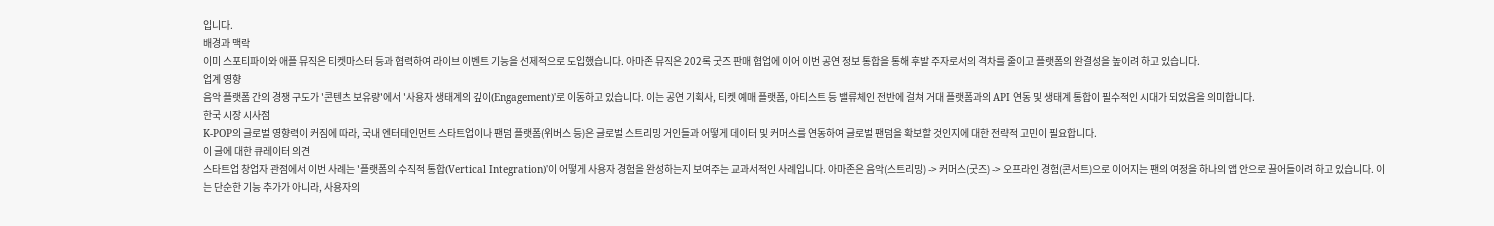입니다.
배경과 맥락
이미 스포티파이와 애플 뮤직은 티켓마스터 등과 협력하여 라이브 이벤트 기능을 선제적으로 도입했습니다. 아마존 뮤직은 202록 굿즈 판매 협업에 이어 이번 공연 정보 통합을 통해 후발 주자로서의 격차를 줄이고 플랫폼의 완결성을 높이려 하고 있습니다.
업계 영향
음악 플랫폼 간의 경쟁 구도가 '콘텐츠 보유량'에서 '사용자 생태계의 깊이(Engagement)'로 이동하고 있습니다. 이는 공연 기획사, 티켓 예매 플랫폼, 아티스트 등 밸류체인 전반에 걸쳐 거대 플랫폼과의 API 연동 및 생태계 통합이 필수적인 시대가 되었음을 의미합니다.
한국 시장 시사점
K-POP의 글로벌 영향력이 커짐에 따라, 국내 엔터테인먼트 스타트업이나 팬덤 플랫폼(위버스 등)은 글로벌 스트리밍 거인들과 어떻게 데이터 및 커머스를 연동하여 글로벌 팬덤을 확보할 것인지에 대한 전략적 고민이 필요합니다.
이 글에 대한 큐레이터 의견
스타트업 창업자 관점에서 이번 사례는 '플랫폼의 수직적 통합(Vertical Integration)'이 어떻게 사용자 경험을 완성하는지 보여주는 교과서적인 사례입니다. 아마존은 음악(스트리밍) -> 커머스(굿즈) -> 오프라인 경험(콘서트)으로 이어지는 팬의 여정을 하나의 앱 안으로 끌어들이려 하고 있습니다. 이는 단순한 기능 추가가 아니라, 사용자의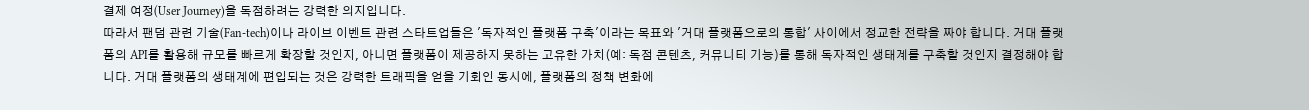결제 여정(User Journey)을 독점하려는 강력한 의지입니다.
따라서 팬덤 관련 기술(Fan-tech)이나 라이브 이벤트 관련 스타트업들은 '독자적인 플랫폼 구축'이라는 목표와 '거대 플랫폼으로의 통합' 사이에서 정교한 전략을 짜야 합니다. 거대 플랫폼의 API를 활용해 규모를 빠르게 확장할 것인지, 아니면 플랫폼이 제공하지 못하는 고유한 가치(예: 독점 콘텐츠, 커뮤니티 기능)를 통해 독자적인 생태계를 구축할 것인지 결정해야 합니다. 거대 플랫폼의 생태계에 편입되는 것은 강력한 트래픽을 얻을 기회인 동시에, 플랫폼의 정책 변화에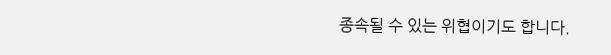종속될 수 있는 위협이기도 합니다.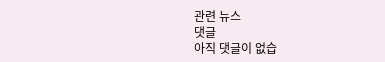관련 뉴스
댓글
아직 댓글이 없습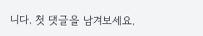니다. 첫 댓글을 남겨보세요.